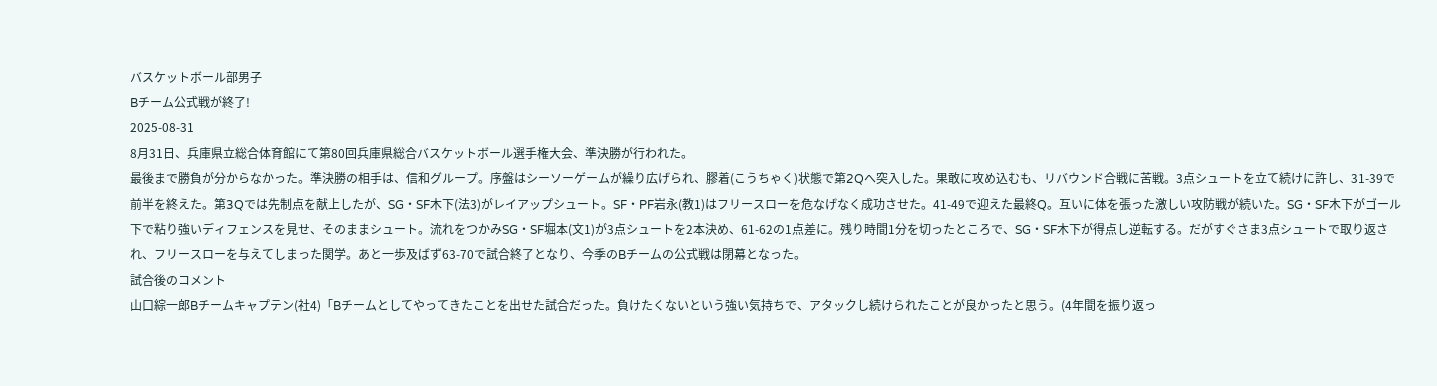バスケットボール部男子
Bチーム公式戦が終了!
2025-08-31
8月31日、兵庫県立総合体育館にて第80回兵庫県総合バスケットボール選手権大会、準決勝が行われた。
最後まで勝負が分からなかった。準決勝の相手は、信和グループ。序盤はシーソーゲームが繰り広げられ、膠着(こうちゃく)状態で第2Qへ突入した。果敢に攻め込むも、リバウンド合戦に苦戦。3点シュートを立て続けに許し、31-39で前半を終えた。第3Qでは先制点を献上したが、SG・SF木下(法3)がレイアップシュート。SF・PF岩永(教1)はフリースローを危なげなく成功させた。41-49で迎えた最終Q。互いに体を張った激しい攻防戦が続いた。SG・SF木下がゴール下で粘り強いディフェンスを見せ、そのままシュート。流れをつかみSG・SF堀本(文1)が3点シュートを2本決め、61-62の1点差に。残り時間1分を切ったところで、SG・SF木下が得点し逆転する。だがすぐさま3点シュートで取り返され、フリースローを与えてしまった関学。あと一歩及ばず63-70で試合終了となり、今季のBチームの公式戦は閉幕となった。
試合後のコメント
山口綜一郎Bチームキャプテン(社4)「Bチームとしてやってきたことを出せた試合だった。負けたくないという強い気持ちで、アタックし続けられたことが良かったと思う。(4年間を振り返っ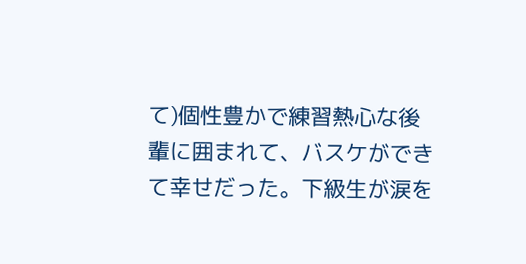て)個性豊かで練習熱心な後輩に囲まれて、バスケができて幸せだった。下級生が涙を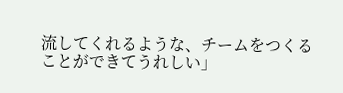流してくれるような、チームをつくることができてうれしい」